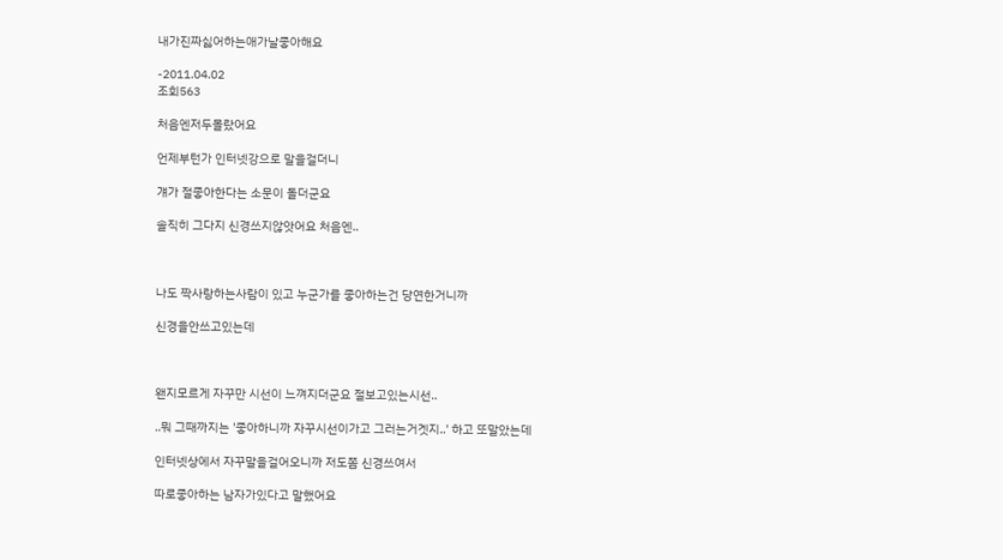내가진짜싫어하는애가날좋아해요

-2011.04.02
조회563

처음엔저두몰랐어요

언제부턴가 인터넷강으로 말을걸더니

걔가 절좋아한다는 소문이 돌더군요

솔직히 그다지 신경쓰지않앗어요 처음엔..



나도 짝사랑하는사람이 있고 누군가를 좋아하는건 당연한거니까

신경을안쓰고있는데



왠지모르게 자꾸만 시선이 느껴지더군요 절보고있는시선..

..뭐 그때까지는 '좋아하니까 자꾸시선이가고 그러는거겟지..' 하고 또말았는데

인터넷상에서 자꾸말을걸어오니까 저도쫌 신경쓰여서

따로좋아하는 남자가있다고 말했어요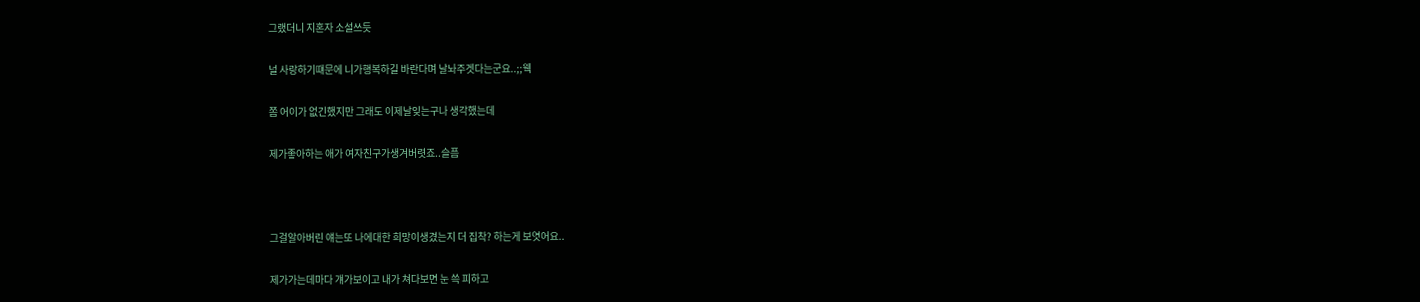그랬더니 지혼자 소설쓰듯

널 사랑하기떄문에 니가행복하길 바란다며 날놔주겟다는군요..;;웩

쫌 어이가 없긴했지만 그래도 이제날잊는구나 생각했는데

제가좋아하는 애가 여자친구가생겨버렷죠..슬픔



그걸알아버린 얘는또 나에대한 희망이생겼는지 더 집착? 하는게 보엿어요..

제가가는데마다 걔가보이고 내가 쳐다보면 눈 쓱 피하고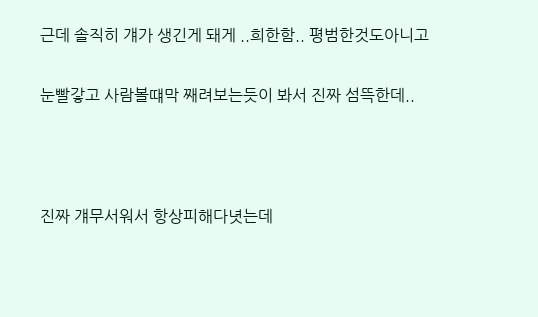근데 솔직히 걔가 생긴게 돼게 ..희한함.. 평범한것도아니고

눈빨갛고 사람볼떄막 째려보는듯이 봐서 진짜 섬뜩한데..



진짜 걔무서워서 항상피해다녓는데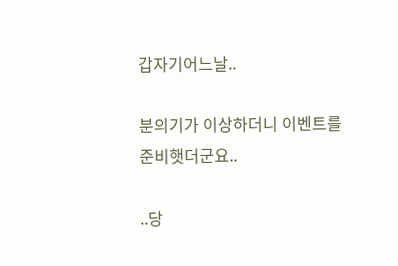갑자기어느날..

분의기가 이상하더니 이벤트를 준비햇더군요..

..당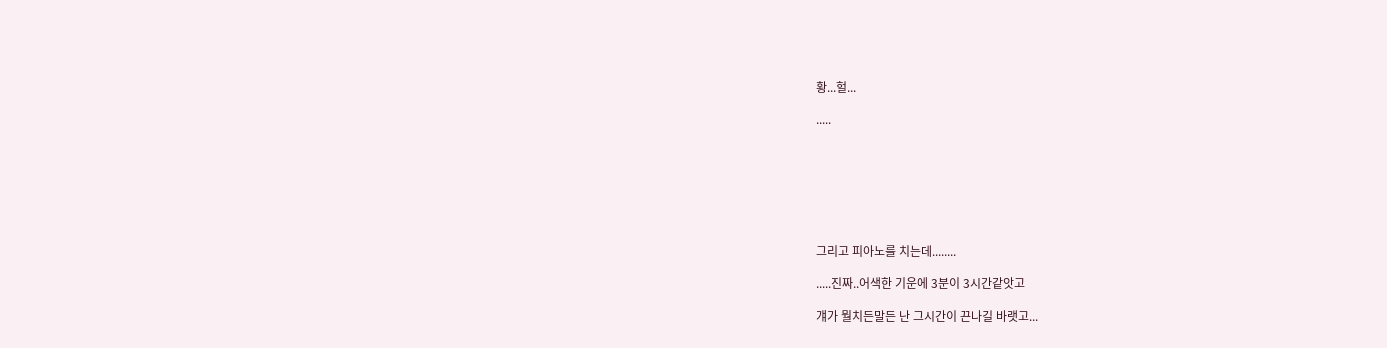황...헐...

.....







그리고 피아노를 치는데........

.....진짜..어색한 기운에 3분이 3시간같앗고

걔가 뭘치든말든 난 그시간이 끈나길 바랫고...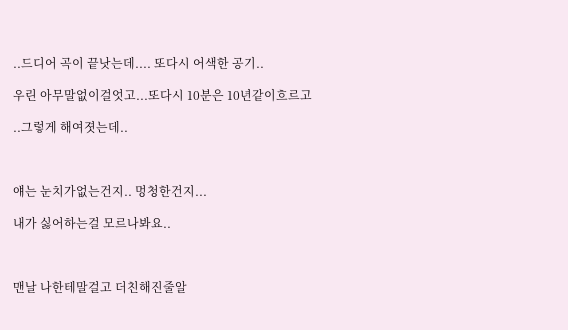..드디어 곡이 끝낫는데.... 또다시 어색한 공기..

우린 아무말없이걸엇고...또다시 10분은 10년같이흐르고

..그렇게 해여졋는데..



얘는 눈치가없는건지.. 멍청한건지...

내가 싫어하는걸 모르나봐요..



맨날 나한테말걸고 더친해진줄알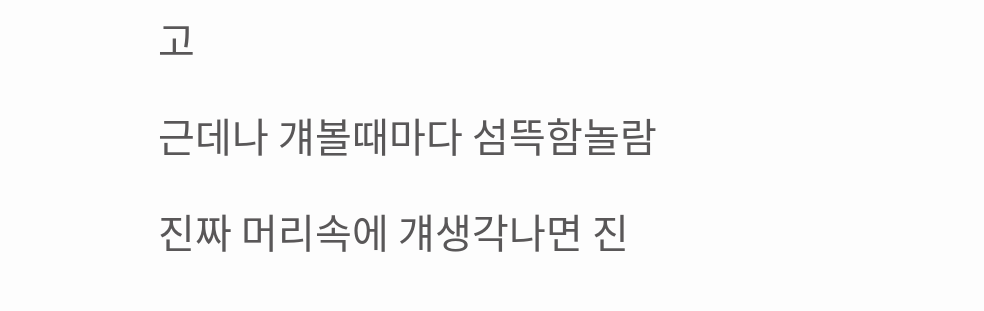고

근데나 걔볼때마다 섬뜩함놀람

진짜 머리속에 걔생각나면 진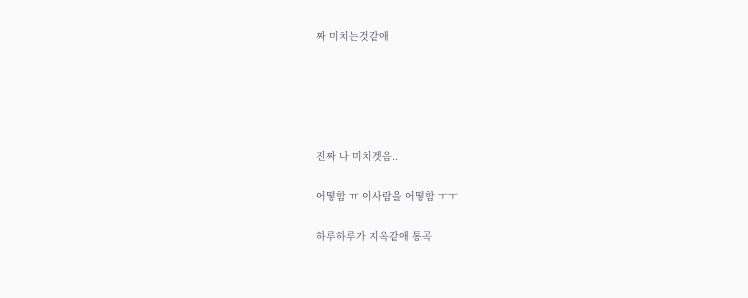짜 미치는것같애





진짜 나 미치겟음..

어떻함 ㅠ 이사람을 어떻함 ㅜㅜ

하루하루가 지옥같애 통곡